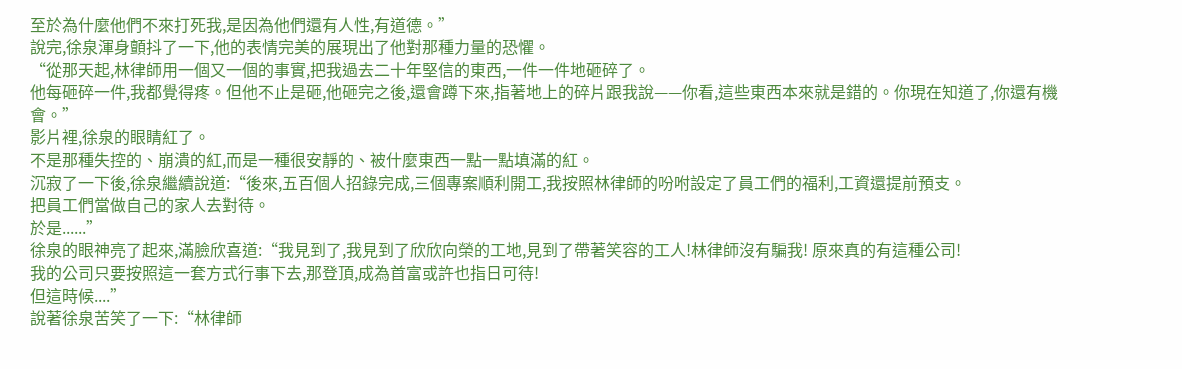至於為什麼他們不來打死我,是因為他們還有人性,有道德。”
說完,徐泉渾身顫抖了一下,他的表情完美的展現出了他對那種力量的恐懼。
“從那天起,林律師用一個又一個的事實,把我過去二十年堅信的東西,一件一件地砸碎了。
他每砸碎一件,我都覺得疼。但他不止是砸,他砸完之後,還會蹲下來,指著地上的碎片跟我說——你看,這些東西本來就是錯的。你現在知道了,你還有機會。”
影片裡,徐泉的眼睛紅了。
不是那種失控的、崩潰的紅,而是一種很安靜的、被什麼東西一點一點填滿的紅。
沉寂了一下後,徐泉繼續說道:“後來,五百個人招錄完成,三個專案順利開工,我按照林律師的吩咐設定了員工們的福利,工資還提前預支。
把員工們當做自己的家人去對待。
於是......”
徐泉的眼神亮了起來,滿臉欣喜道:“我見到了,我見到了欣欣向榮的工地,見到了帶著笑容的工人!林律師沒有騙我! 原來真的有這種公司!
我的公司只要按照這一套方式行事下去,那登頂,成為首富或許也指日可待!
但這時候....”
說著徐泉苦笑了一下:“林律師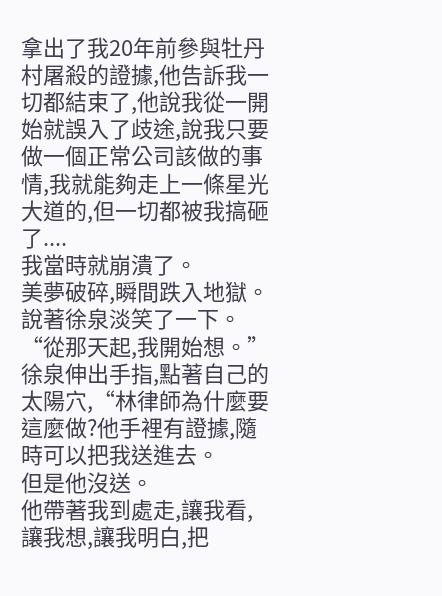拿出了我20年前參與牡丹村屠殺的證據,他告訴我一切都結束了,他說我從一開始就誤入了歧途,說我只要做一個正常公司該做的事情,我就能夠走上一條星光大道的,但一切都被我搞砸了....
我當時就崩潰了。
美夢破碎,瞬間跌入地獄。
說著徐泉淡笑了一下。
“從那天起,我開始想。”徐泉伸出手指,點著自己的太陽穴,“林律師為什麼要這麼做?他手裡有證據,隨時可以把我送進去。
但是他沒送。
他帶著我到處走,讓我看,讓我想,讓我明白,把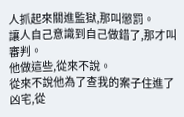人抓起來關進監獄,那叫懲罰。
讓人自己意識到自己做錯了,那才叫審判。
他做這些,從來不說。
從來不說他為了查我的案子住進了凶宅,從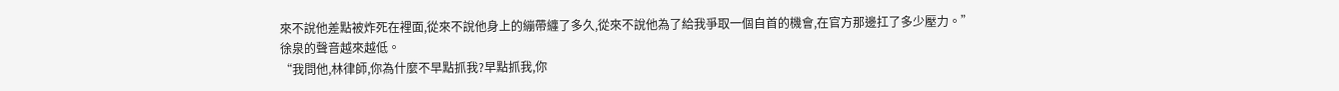來不說他差點被炸死在裡面,從來不說他身上的繃帶纏了多久,從來不說他為了給我爭取一個自首的機會,在官方那邊扛了多少壓力。”
徐泉的聲音越來越低。
“我問他,林律師,你為什麼不早點抓我?早點抓我,你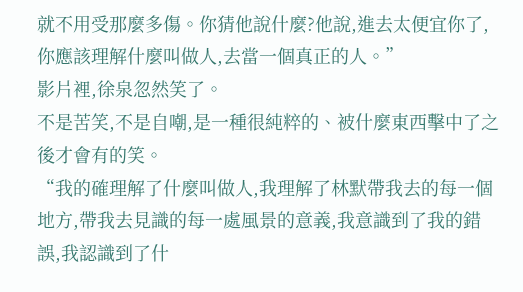就不用受那麼多傷。你猜他說什麼?他說,進去太便宜你了,你應該理解什麼叫做人,去當一個真正的人。”
影片裡,徐泉忽然笑了。
不是苦笑,不是自嘲,是一種很純粹的、被什麼東西擊中了之後才會有的笑。
“我的確理解了什麼叫做人,我理解了林默帶我去的每一個地方,帶我去見識的每一處風景的意義,我意識到了我的錯誤,我認識到了什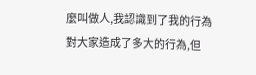麼叫做人,我認識到了我的行為對大家造成了多大的行為,但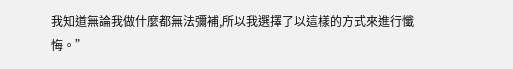我知道無論我做什麼都無法彌補,所以我選擇了以這樣的方式來進行懺悔。”